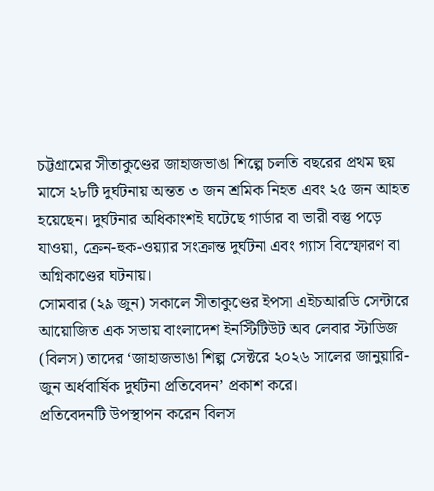চট্টগ্রামের সীতাকুণ্ডের জাহাজভাঙা শিল্পে চলতি বছরের প্রথম ছয় মাসে ২৮টি দুর্ঘটনায় অন্তত ৩ জন শ্রমিক নিহত এবং ২৫ জন আহত হয়েছেন। দুর্ঘটনার অধিকাংশই ঘটেছে গার্ডার বা ভারী বস্তু পড়ে যাওয়া, ক্রেন-হুক-ওয়্যার সংক্রান্ত দুর্ঘটনা এবং গ্যাস বিস্ফোরণ বা অগ্নিকাণ্ডের ঘটনায়।
সোমবার (২৯ জুন) সকালে সীতাকুণ্ডের ইপসা এইচআরডি সেন্টারে আয়োজিত এক সভায় বাংলাদেশ ইনস্টিটিউট অব লেবার স্টাডিজ (বিলস) তাদের ‘জাহাজভাঙা শিল্প সেক্টরে ২০২৬ সালের জানুয়ারি-জুন অর্ধবার্ষিক দুর্ঘটনা প্রতিবেদন’ প্রকাশ করে।
প্রতিবেদনটি উপস্থাপন করেন বিলস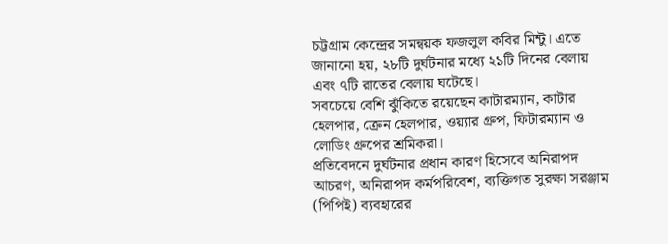চট্টগ্রাম কেন্দ্রের সমন্বয়ক ফজলুল কবির মিন্টু। এতে জানানো হয়, ২৮টি দুর্ঘটনার মধ্যে ২১টি দিনের বেলায় এবং ৭টি রাতের বেলায় ঘটেছে।
সবচেয়ে বেশি ঝুঁকিতে রয়েছেন কাটারম্যান, কাটার হেলপার, ক্রেন হেলপার, ওয়্যার গ্রুপ, ফিটারম্যান ও লোডিং গ্রুপের শ্রমিকরা।
প্রতিবেদনে দুর্ঘটনার প্রধান কারণ হিসেবে অনিরাপদ আচরণ, অনিরাপদ কর্মপরিবেশ, ব্যক্তিগত সুরক্ষা সরঞ্জাম (পিপিই) ব্যবহারের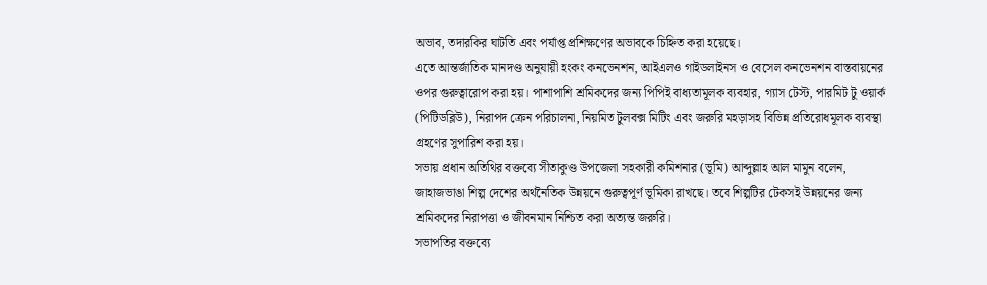অভাব, তদারকির ঘাটতি এবং পর্যাপ্ত প্রশিক্ষণের অভাবকে চিহ্নিত করা হয়েছে।
এতে আন্তর্জাতিক মানদণ্ড অনুযায়ী হংকং কনভেনশন, আইএলও গাইডলাইনস ও বেসেল কনভেনশন বাস্তবায়নের ওপর গুরুত্বারোপ করা হয়। পাশাপাশি শ্রমিকদের জন্য পিপিই বাধ্যতামূলক ব্যবহার, গ্যাস টেস্ট, পারমিট টু ওয়ার্ক (পিটিডব্লিউ), নিরাপদ ক্রেন পরিচালনা, নিয়মিত টুলবক্স মিটিং এবং জরুরি মহড়াসহ বিভিন্ন প্রতিরোধমূলক ব্যবস্থা গ্রহণের সুপারিশ করা হয়।
সভায় প্রধান অতিথির বক্তব্যে সীতাকুণ্ড উপজেলা সহকারী কমিশনার (ভূমি) আব্দুল্লাহ আল মামুন বলেন, জাহাজভাঙা শিল্প দেশের অর্থনৈতিক উন্নয়নে গুরুত্বপূর্ণ ভূমিকা রাখছে। তবে শিল্পটির টেকসই উন্নয়নের জন্য শ্রমিকদের নিরাপত্তা ও জীবনমান নিশ্চিত করা অত্যন্ত জরুরি।
সভাপতির বক্তব্যে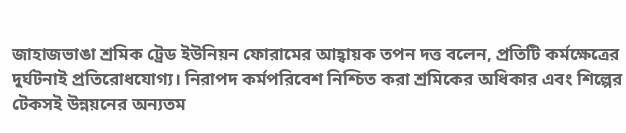জাহাজভাঙা শ্রমিক ট্রেড ইউনিয়ন ফোরামের আহ্বায়ক তপন দত্ত বলেন, প্রতিটি কর্মক্ষেত্রের দুর্ঘটনাই প্রতিরোধযোগ্য। নিরাপদ কর্মপরিবেশ নিশ্চিত করা শ্রমিকের অধিকার এবং শিল্পের টেকসই উন্নয়নের অন্যতম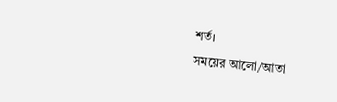শর্ত।
সময়ের আলো/আতা